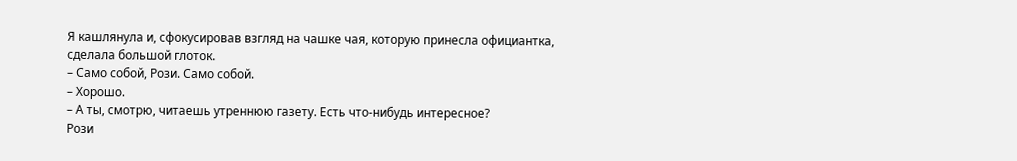Я кашлянула и, сфокусировав взгляд на чашке чая, которую принесла официантка, сделала большой глоток.
– Само собой, Рози. Само собой.
– Хорошо.
– А ты, смотрю, читаешь утреннюю газету. Есть что-нибудь интересное?
Рози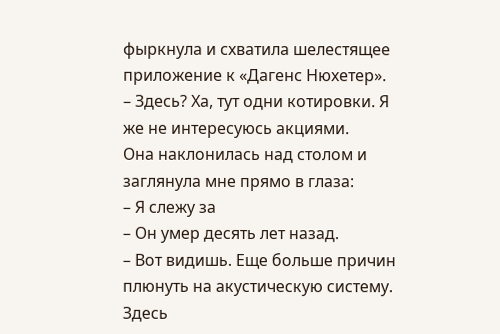фыркнула и схватила шелестящее приложение к «Дагенс Нюхетер».
– Здесь? Ха, тут одни котировки. Я же не интересуюсь акциями.
Она наклонилась над столом и заглянула мне прямо в глаза:
– Я слежу за
– Он умер десять лет назад.
– Вот видишь. Еще больше причин плюнуть на акустическую систему. Здесь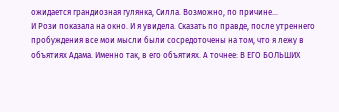ожидается грандиозная гулянка, Силла. Возможно, по причине…
И Рози показала на окно. И я увидела. Сказать по правде, после утреннего пробуждения все мои мысли были сосредоточены на том, что я лежу в объятиях Адама. Именно так, в его объятиях. А точнее: В ЕГО БОЛЬШИХ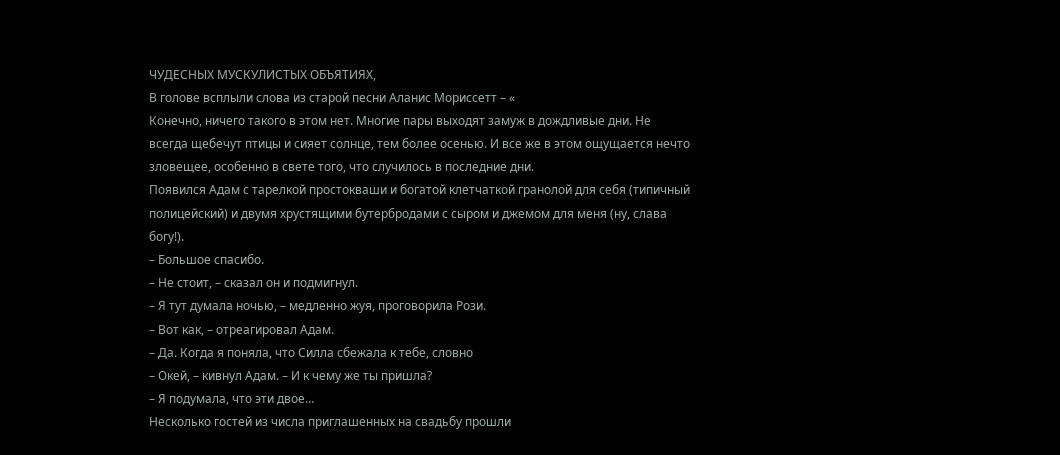ЧУДЕСНЫХ МУСКУЛИСТЫХ ОБЪЯТИЯХ,
В голове всплыли слова из старой песни Аланис Мориссетт – «
Конечно, ничего такого в этом нет. Многие пары выходят замуж в дождливые дни. Не всегда щебечут птицы и сияет солнце, тем более осенью. И все же в этом ощущается нечто зловещее, особенно в свете того, что случилось в последние дни.
Появился Адам с тарелкой простокваши и богатой клетчаткой гранолой для себя (типичный полицейский) и двумя хрустящими бутербродами с сыром и джемом для меня (ну, слава богу!).
– Большое спасибо.
– Не стоит, – сказал он и подмигнул.
– Я тут думала ночью, – медленно жуя, проговорила Рози.
– Вот как, – отреагировал Адам.
– Да. Когда я поняла, что Силла сбежала к тебе, словно
– Окей, – кивнул Адам. – И к чему же ты пришла?
– Я подумала, что эти двое…
Несколько гостей из числа приглашенных на свадьбу прошли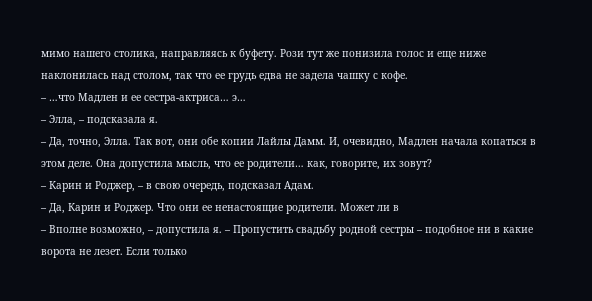мимо нашего столика, направляясь к буфету. Рози тут же понизила голос и еще ниже наклонилась над столом, так что ее грудь едва не задела чашку с кофе.
– …что Мадлен и ее сестра-актриса… э…
– Элла, – подсказала я.
– Да, точно, Элла. Так вот, они обе копии Лайлы Дамм. И, очевидно, Мадлен начала копаться в этом деле. Она допустила мысль, что ее родители… как, говорите, их зовут?
– Карин и Роджер, – в свою очередь, подсказал Адам.
– Да, Карин и Роджер. Что они ее ненастоящие родители. Может ли в
– Вполне возможно, – допустила я. – Пропустить свадьбу родной сестры – подобное ни в какие ворота не лезет. Если только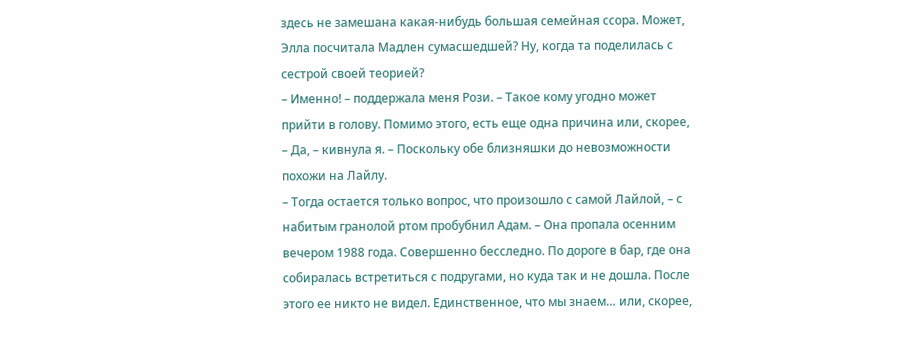здесь не замешана какая-нибудь большая семейная ссора. Может, Элла посчитала Мадлен сумасшедшей? Ну, когда та поделилась с сестрой своей теорией?
– Именно! – поддержала меня Рози. – Такое кому угодно может прийти в голову. Помимо этого, есть еще одна причина или, скорее,
– Да, – кивнула я. – Поскольку обе близняшки до невозможности похожи на Лайлу.
– Тогда остается только вопрос, что произошло с самой Лайлой, – с набитым гранолой ртом пробубнил Адам. – Она пропала осенним вечером 1988 года. Совершенно бесследно. По дороге в бар, где она собиралась встретиться с подругами, но куда так и не дошла. После этого ее никто не видел. Единственное, что мы знаем… или, скорее,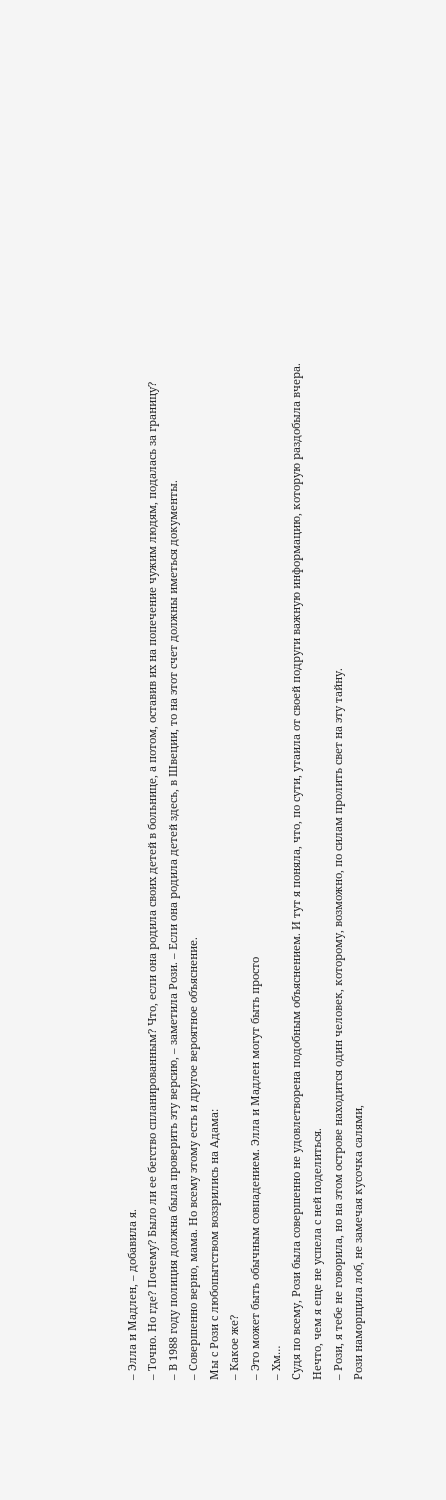– Элла и Мадлен, – добавила я.
– Точно. Но где? Почему? Было ли ее бегство спланированным? Что, если она родила своих детей в больнице, а потом, оставив их на попечение чужим людям, подалась за границу?
– В 1988 году полиция должна была проверить эту версию, – заметила Рози. – Если она родила детей здесь, в Швеции, то на этот счет должны иметься документы.
– Совершенно верно, мама. Но всему этому есть и другое вероятное объяснение.
Мы с Рози с любопытством воззрились на Адама:
– Какое же?
– Это может быть обычным совпадением. Элла и Мадлен могут быть просто
– Хм…
Судя по всему, Рози была совершенно не удовлетворена подобным объяснением. И тут я поняла, что, по сути, утаила от своей подруги важную информацию, которую раздобыла вчера. Нечто, чем я еще не успела с ней поделиться.
– Рози, я тебе не говорила, но на этом острове находится один человек, которому, возможно, по силам пролить свет на эту тайну.
Рози наморщила лоб, не замечая кусочка салями,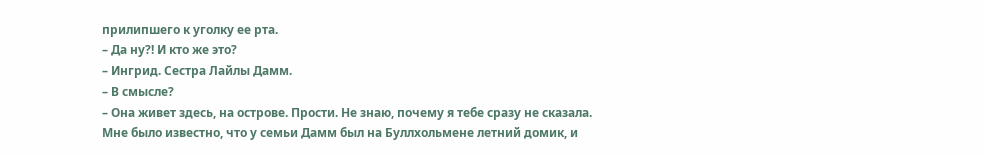прилипшего к уголку ее рта.
– Да ну?! И кто же это?
– Ингрид. Сестра Лайлы Дамм.
– В смысле?
– Она живет здесь, на острове. Прости. Не знаю, почему я тебе сразу не сказала. Мне было известно, что у семьи Дамм был на Буллхольмене летний домик, и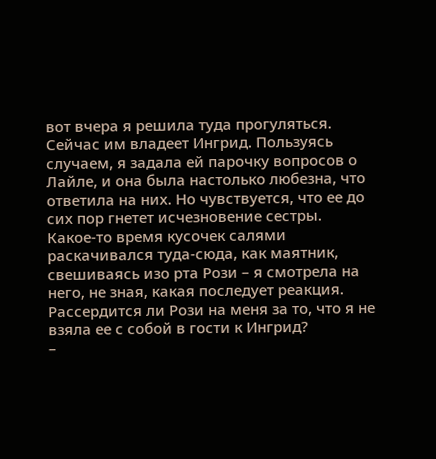вот вчера я решила туда прогуляться. Сейчас им владеет Ингрид. Пользуясь случаем, я задала ей парочку вопросов о Лайле, и она была настолько любезна, что ответила на них. Но чувствуется, что ее до сих пор гнетет исчезновение сестры.
Какое-то время кусочек салями раскачивался туда-сюда, как маятник, свешиваясь изо рта Рози – я смотрела на него, не зная, какая последует реакция. Рассердится ли Рози на меня за то, что я не взяла ее с собой в гости к Ингрид?
–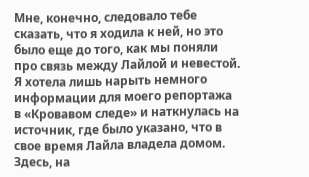Мне, конечно, следовало тебе сказать, что я ходила к ней, но это было еще до того, как мы поняли про связь между Лайлой и невестой. Я хотела лишь нарыть немного информации для моего репортажа в «Кровавом следе» и наткнулась на источник, где было указано, что в свое время Лайла владела домом. Здесь, на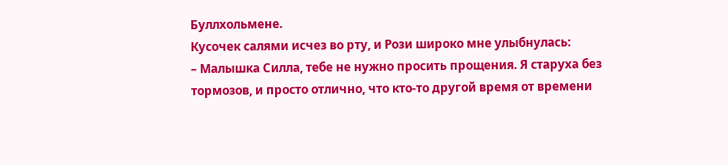Буллхольмене.
Кусочек салями исчез во рту, и Рози широко мне улыбнулась:
– Малышка Силла, тебе не нужно просить прощения. Я старуха без тормозов, и просто отлично, что кто-то другой время от времени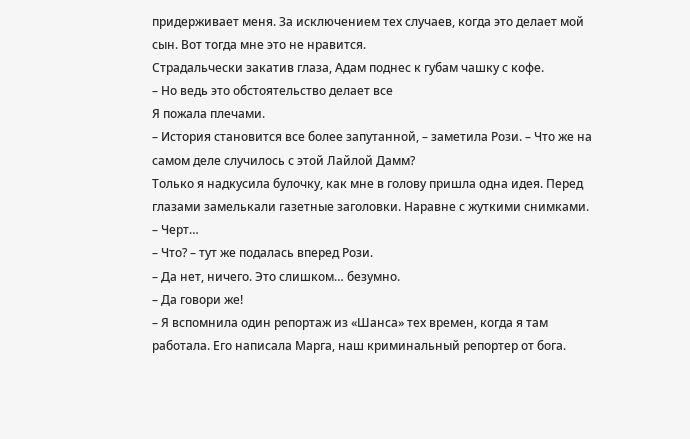придерживает меня. За исключением тех случаев, когда это делает мой сын. Вот тогда мне это не нравится.
Страдальчески закатив глаза, Адам поднес к губам чашку с кофе.
– Но ведь это обстоятельство делает все
Я пожала плечами.
– История становится все более запутанной, – заметила Рози. – Что же на самом деле случилось с этой Лайлой Дамм?
Только я надкусила булочку, как мне в голову пришла одна идея. Перед глазами замелькали газетные заголовки. Наравне с жуткими снимками.
– Черт…
– Что? – тут же подалась вперед Рози.
– Да нет, ничего. Это слишком… безумно.
– Да говори же!
– Я вспомнила один репортаж из «Шанса» тех времен, когда я там работала. Его написала Марга, наш криминальный репортер от бога.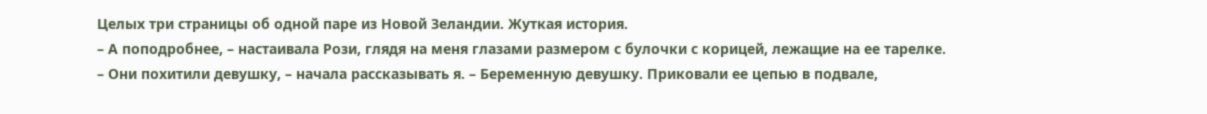Целых три страницы об одной паре из Новой Зеландии. Жуткая история.
– А поподробнее, – настаивала Рози, глядя на меня глазами размером с булочки с корицей, лежащие на ее тарелке.
– Они похитили девушку, – начала рассказывать я. – Беременную девушку. Приковали ее цепью в подвале,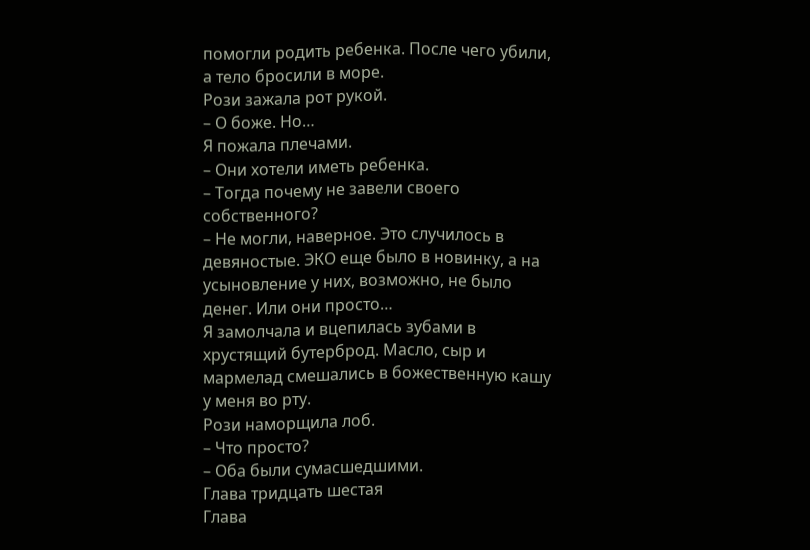помогли родить ребенка. После чего убили, а тело бросили в море.
Рози зажала рот рукой.
– О боже. Но…
Я пожала плечами.
– Они хотели иметь ребенка.
– Тогда почему не завели своего собственного?
– Не могли, наверное. Это случилось в девяностые. ЭКО еще было в новинку, а на усыновление у них, возможно, не было денег. Или они просто…
Я замолчала и вцепилась зубами в хрустящий бутерброд. Масло, сыр и мармелад смешались в божественную кашу у меня во рту.
Рози наморщила лоб.
– Что просто?
– Оба были сумасшедшими.
Глава тридцать шестая
Глава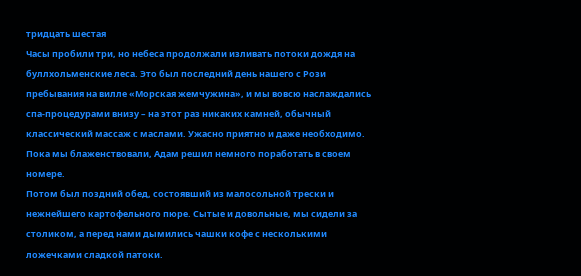тридцать шестая
Часы пробили три, но небеса продолжали изливать потоки дождя на буллхольменские леса. Это был последний день нашего с Рози пребывания на вилле «Морская жемчужина», и мы вовсю наслаждались спа-процедурами внизу – на этот раз никаких камней, обычный классический массаж с маслами. Ужасно приятно и даже необходимо. Пока мы блаженствовали, Адам решил немного поработать в своем номере.
Потом был поздний обед, состоявший из малосольной трески и нежнейшего картофельного пюре. Сытые и довольные, мы сидели за столиком, а перед нами дымились чашки кофе с несколькими ложечками сладкой патоки.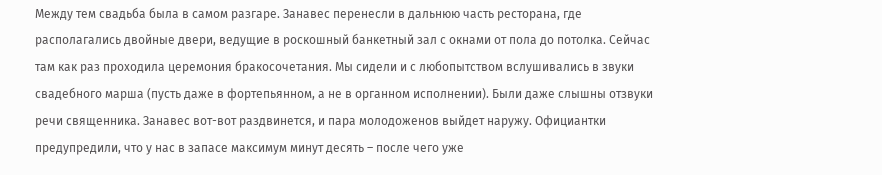Между тем свадьба была в самом разгаре. Занавес перенесли в дальнюю часть ресторана, где располагались двойные двери, ведущие в роскошный банкетный зал с окнами от пола до потолка. Сейчас там как раз проходила церемония бракосочетания. Мы сидели и с любопытством вслушивались в звуки свадебного марша (пусть даже в фортепьянном, а не в органном исполнении). Были даже слышны отзвуки речи священника. Занавес вот-вот раздвинется, и пара молодоженов выйдет наружу. Официантки предупредили, что у нас в запасе максимум минут десять – после чего уже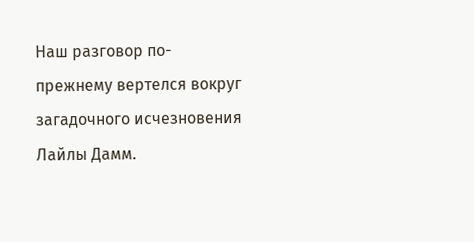Наш разговор по-прежнему вертелся вокруг загадочного исчезновения Лайлы Дамм.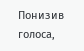Понизив голоса,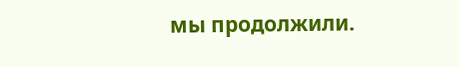мы продолжили.